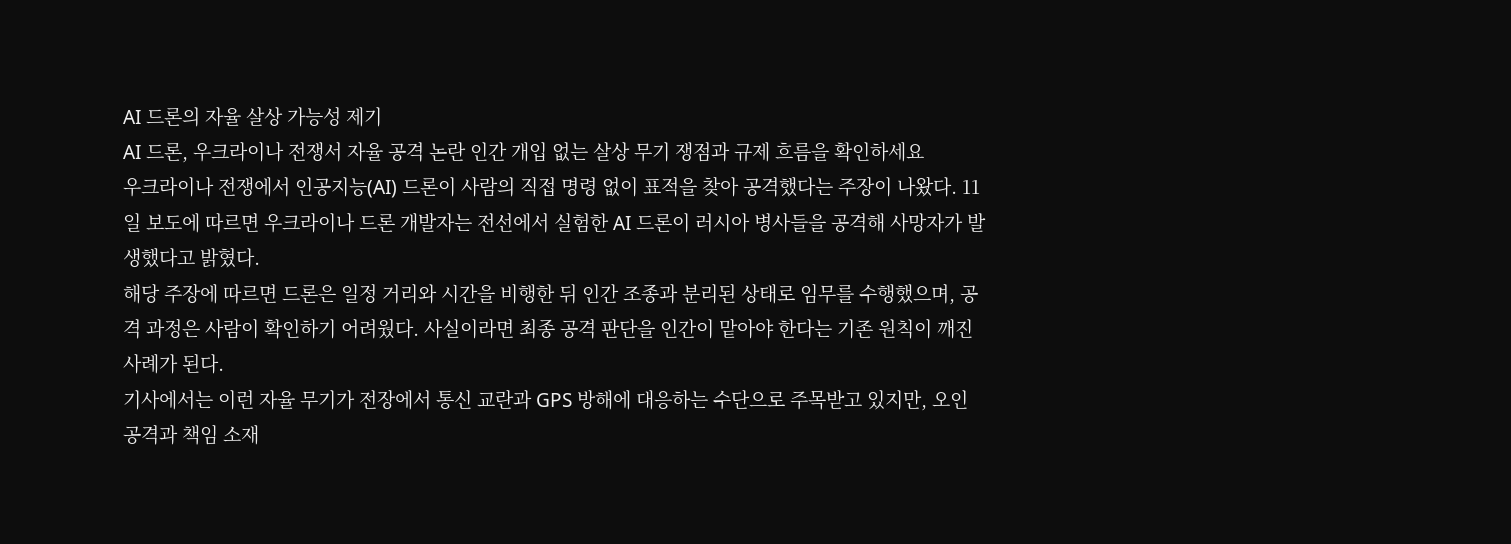AI 드론의 자율 살상 가능성 제기
AI 드론, 우크라이나 전쟁서 자율 공격 논란 인간 개입 없는 살상 무기 쟁점과 규제 흐름을 확인하세요
우크라이나 전쟁에서 인공지능(AI) 드론이 사람의 직접 명령 없이 표적을 찾아 공격했다는 주장이 나왔다. 11일 보도에 따르면 우크라이나 드론 개발자는 전선에서 실험한 AI 드론이 러시아 병사들을 공격해 사망자가 발생했다고 밝혔다.
해당 주장에 따르면 드론은 일정 거리와 시간을 비행한 뒤 인간 조종과 분리된 상태로 임무를 수행했으며, 공격 과정은 사람이 확인하기 어려웠다. 사실이라면 최종 공격 판단을 인간이 맡아야 한다는 기존 원칙이 깨진 사례가 된다.
기사에서는 이런 자율 무기가 전장에서 통신 교란과 GPS 방해에 대응하는 수단으로 주목받고 있지만, 오인 공격과 책임 소재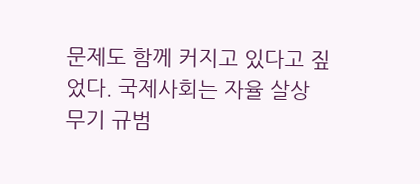문제도 함께 커지고 있다고 짚었다. 국제사회는 자율 살상 무기 규범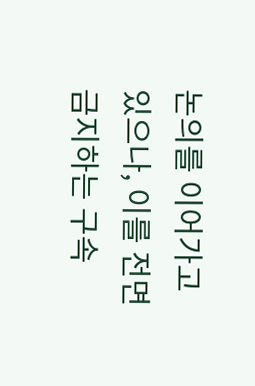논의를 이어가고 있으나, 이를 전면 금지하는 구속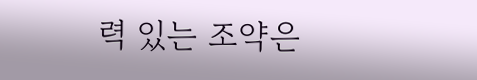력 있는 조약은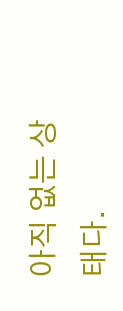아직 없는 상태다.